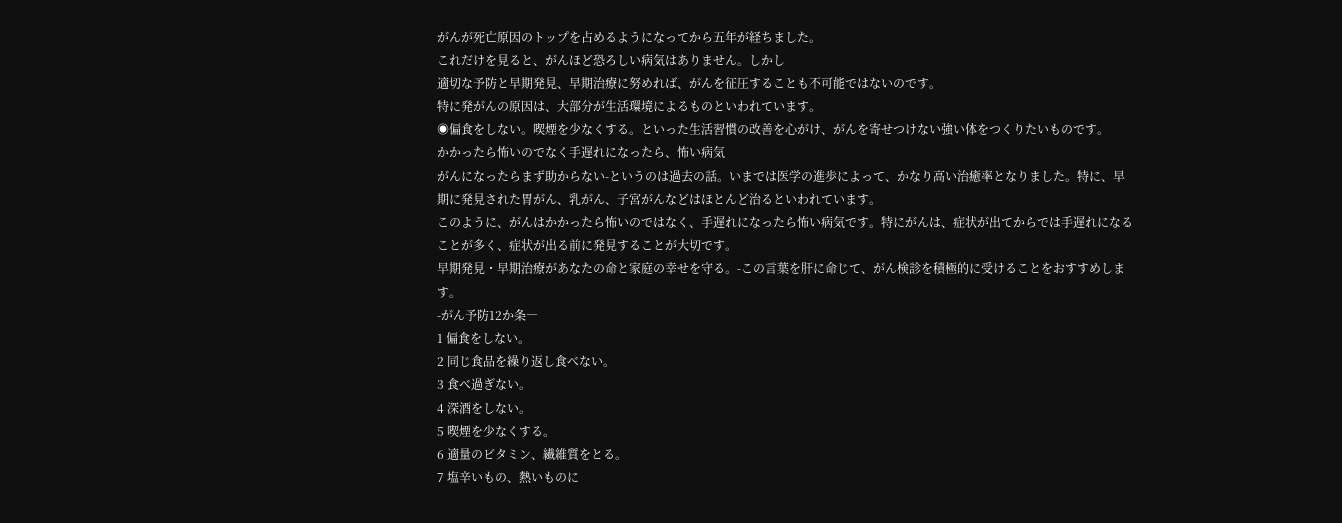がんが死亡原因のトップを占めるようになってから五年が経ちました。
これだけを見ると、がんほど恐ろしい病気はありません。しかし
適切な予防と早期発見、早期治療に努めれば、がんを征圧することも不可能ではないのです。
特に発がんの原因は、大部分が生活環境によるものといわれています。
◉偏食をしない。喫煙を少なくする。といった生活習慣の改善を心がけ、がんを寄せつけない強い体をつくりたいものです。
かかったら怖いのでなく手遅れになったら、怖い病気
がんになったらまず助からない-というのは過去の話。いまでは医学の進歩によって、かなり高い治癒率となりました。特に、早期に発見された胃がん、乳がん、子宮がんなどはほとんど治るといわれています。
このように、がんはかかったら怖いのではなく、手遅れになったら怖い病気です。特にがんは、症状が出てからでは手遅れになることが多く、症状が出る前に発見することが大切です。
早期発見・早期治療があなたの命と家庭の幸せを守る。-この言葉を肝に命じて、がん検診を積極的に受けることをおすすめします。
-がん予防12か条―
1 偏食をしない。
2 同じ食品を繰り返し食べない。
3 食べ過ぎない。
4 深酒をしない。
5 喫煙を少なくする。
6 適量のビタミン、繊維質をとる。
7 塩辛いもの、熱いものに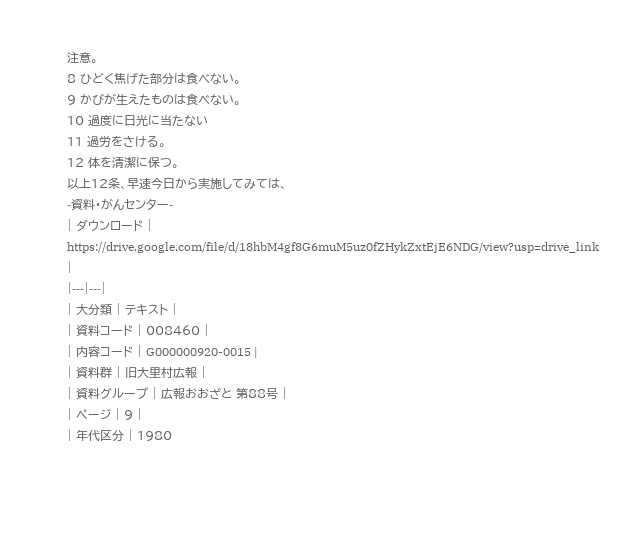注意。
8 ひどく焦げた部分は食べない。
9 かびが生えたものは食べない。
10 過度に日光に当たない
11 過労をさける。
12 体を清潔に保つ。
以上12条、早速今日から実施してみては、
-資料・がんセンター-
| ダウンロード | https://drive.google.com/file/d/18hbM4gf8G6muM5uz0fZHykZxtEjE6NDG/view?usp=drive_link |
|---|---|
| 大分類 | テキスト |
| 資料コード | 008460 |
| 内容コード | G000000920-0015 |
| 資料群 | 旧大里村広報 |
| 資料グループ | 広報おおざと 第88号 |
| ページ | 9 |
| 年代区分 | 1980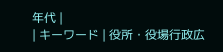年代 |
| キーワード | 役所・役場行政広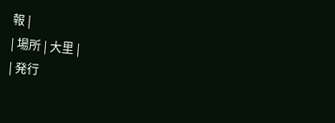報 |
| 場所 | 大里 |
| 発行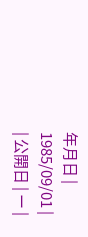年月日 | 1985/09/01 |
| 公開日 | ー |